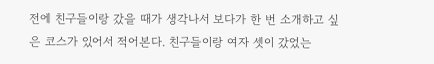전에 친구들이랑 갔을 때가 생각나서 보다가 한 번 소개하고 싶은 코스가 있어서 적어본다. 친구들이랑 여자 셋이 갔었는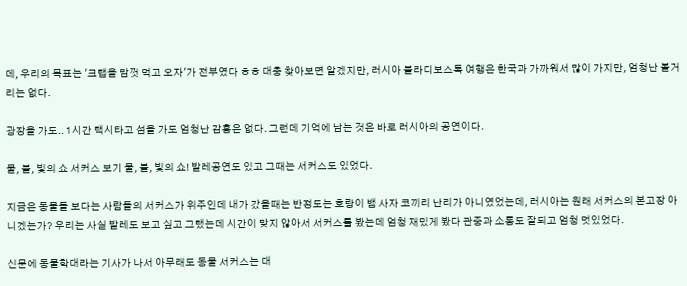데, 우리의 목표는 '크랩을 맘껏 먹고 오자'가 전부였다 ㅎㅎ 대충 찾아보면 알겠지만, 러시아 블라디보스톡 여행은 한국과 가까워서 많이 가지만, 엄청난 볼거리는 없다.

광장을 가도.. 1시간 택시타고 섬을 가도 엄청난 감흥은 없다. 그런데 기억에 남는 것은 바로 러시아의 공연이다.

물, 불, 빛의 쇼 서커스 보기 물, 불, 빛의 쇼! 발레공연도 있고 그때는 서커스도 있었다.

지금은 동물들 보다는 사람들의 서커스가 위주인데 내가 갔을때는 반정도는 호랑이 뱀 사자 코끼리 난리가 아니였었는데, 러시아는 원래 서커스의 본고장 아니겠는가? 우리는 사실 발레도 보고 싶고 그랬는데 시간이 맞지 않아서 서커스를 봤는데 엄청 재밌게 봤다 관중과 소통도 잘되고 엄청 멋있었다.

신문에 동물학대라는 기사가 나서 아무래도 동물 서커스는 대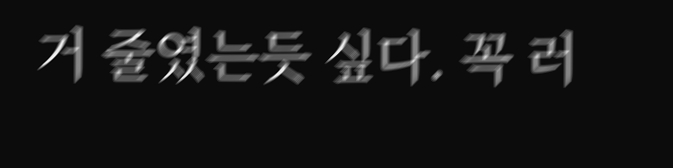거 줄였는듯 싶다. 꼭 러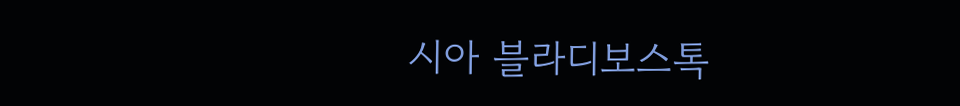시아 블라디보스톡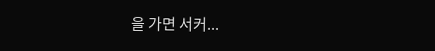을 가면 서커...